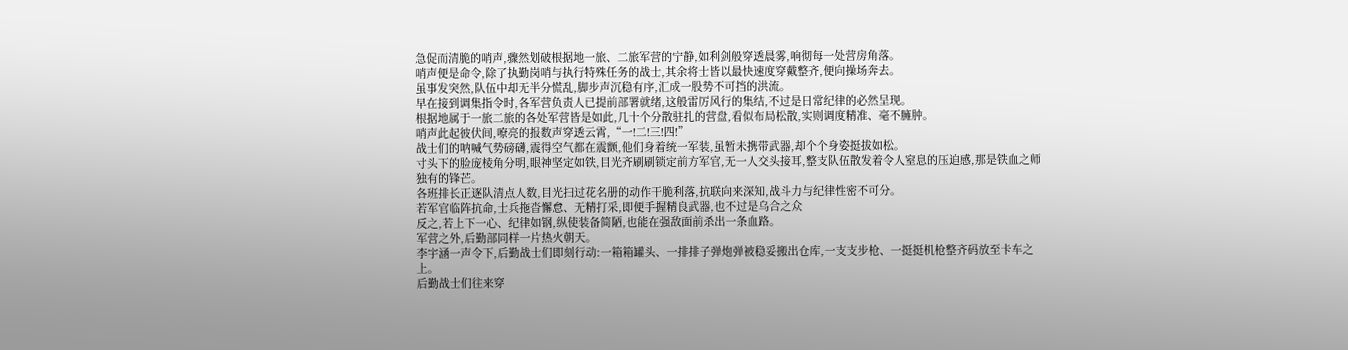急促而清脆的哨声,骤然划破根据地一旅、二旅军营的宁静,如利剑般穿透晨雾,响彻每一处营房角落。
哨声便是命令,除了执勤岗哨与执行特殊任务的战士,其余将士皆以最快速度穿戴整齐,便向操场奔去。
虽事发突然,队伍中却无半分慌乱,脚步声沉稳有序,汇成一股势不可挡的洪流。
早在接到调集指令时,各军营负责人已提前部署就绪,这般雷厉风行的集结,不过是日常纪律的必然呈现。
根据地属于一旅二旅的各处军营皆是如此,几十个分散驻扎的营盘,看似布局松散,实则调度精准、毫不臃肿。
哨声此起彼伏间,嘹亮的报数声穿透云霄,“一!二!三!四!”
战士们的呐喊气势磅礴,震得空气都在震颤,他们身着统一军装,虽暂未携带武器,却个个身姿挺拔如松。
寸头下的脸庞棱角分明,眼神坚定如铁,目光齐刷刷锁定前方军官,无一人交头接耳,整支队伍散发着令人窒息的压迫感,那是铁血之师独有的锋芒。
各班排长正逐队清点人数,目光扫过花名册的动作干脆利落,抗联向来深知,战斗力与纪律性密不可分。
若军官临阵抗命,士兵拖沓懈怠、无精打采,即便手握精良武器,也不过是乌合之众
反之,若上下一心、纪律如钢,纵使装备简陋,也能在强敌面前杀出一条血路。
军营之外,后勤部同样一片热火朝天。
李宇涵一声令下,后勤战士们即刻行动:一箱箱罐头、一排排子弹炮弹被稳妥搬出仓库,一支支步枪、一挺挺机枪整齐码放至卡车之上。
后勤战士们往来穿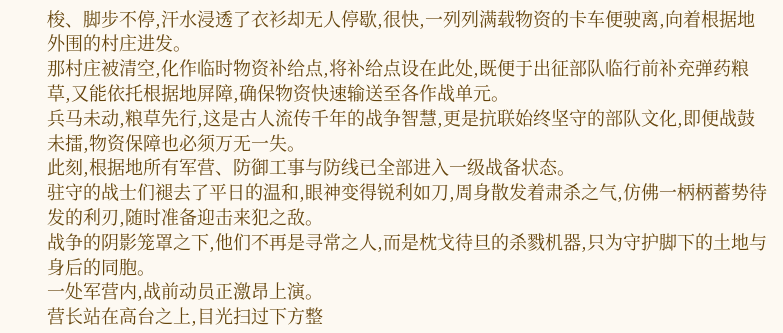梭、脚步不停,汗水浸透了衣衫却无人停歇,很快,一列列满载物资的卡车便驶离,向着根据地外围的村庄进发。
那村庄被清空,化作临时物资补给点,将补给点设在此处,既便于出征部队临行前补充弹药粮草,又能依托根据地屏障,确保物资快速输送至各作战单元。
兵马未动,粮草先行,这是古人流传千年的战争智慧,更是抗联始终坚守的部队文化,即便战鼓未擂,物资保障也必须万无一失。
此刻,根据地所有军营、防御工事与防线已全部进入一级战备状态。
驻守的战士们褪去了平日的温和,眼神变得锐利如刀,周身散发着肃杀之气,仿佛一柄柄蓄势待发的利刃,随时准备迎击来犯之敌。
战争的阴影笼罩之下,他们不再是寻常之人,而是枕戈待旦的杀戮机器,只为守护脚下的土地与身后的同胞。
一处军营内,战前动员正激昂上演。
营长站在高台之上,目光扫过下方整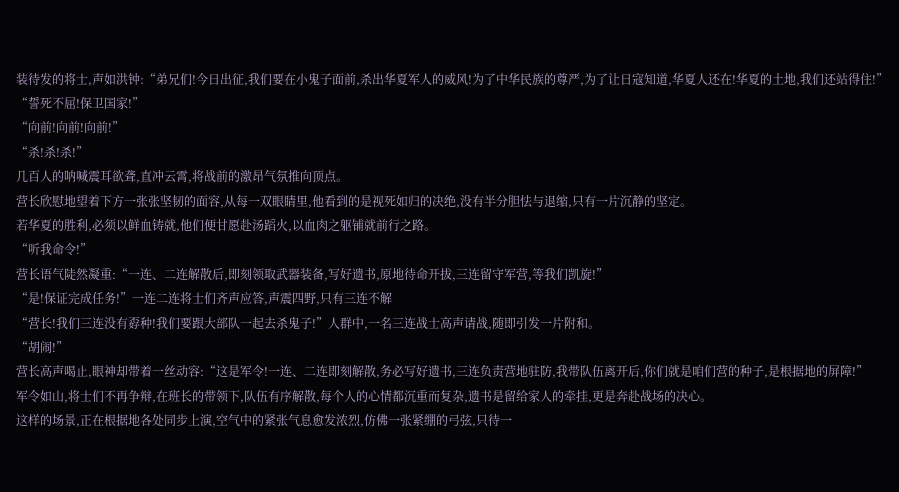装待发的将士,声如洪钟:“弟兄们!今日出征,我们要在小鬼子面前,杀出华夏军人的威风!为了中华民族的尊严,为了让日寇知道,华夏人还在!华夏的土地,我们还站得住!”
“誓死不屈!保卫国家!”
“向前!向前!向前!”
“杀!杀!杀!”
几百人的呐喊震耳欲聋,直冲云霄,将战前的激昂气氛推向顶点。
营长欣慰地望着下方一张张坚韧的面容,从每一双眼睛里,他看到的是视死如归的决绝,没有半分胆怯与退缩,只有一片沉静的坚定。
若华夏的胜利,必须以鲜血铸就,他们便甘愿赴汤蹈火,以血肉之躯铺就前行之路。
“听我命令!”
营长语气陡然凝重:“一连、二连解散后,即刻领取武器装备,写好遗书,原地待命开拔,三连留守军营,等我们凯旋!”
“是!保证完成任务!”一连二连将士们齐声应答,声震四野,只有三连不解
“营长!我们三连没有孬种!我们要跟大部队一起去杀鬼子!”人群中,一名三连战士高声请战,随即引发一片附和。
“胡闹!”
营长高声喝止,眼神却带着一丝动容:“这是军令!一连、二连即刻解散,务必写好遗书,三连负责营地驻防,我带队伍离开后,你们就是咱们营的种子,是根据地的屏障!”
军令如山,将士们不再争辩,在班长的带领下,队伍有序解散,每个人的心情都沉重而复杂,遗书是留给家人的牵挂,更是奔赴战场的决心。
这样的场景,正在根据地各处同步上演,空气中的紧张气息愈发浓烈,仿佛一张紧绷的弓弦,只待一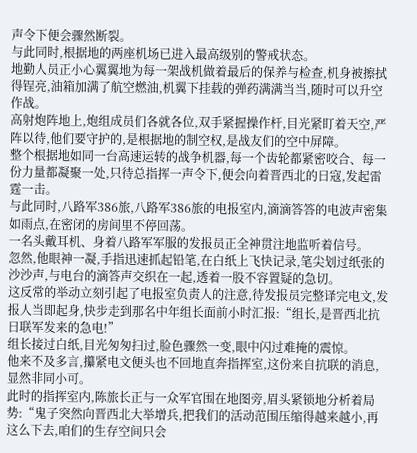声令下便会骤然断裂。
与此同时,根据地的两座机场已进入最高级别的警戒状态。
地勤人员正小心翼翼地为每一架战机做着最后的保养与检查,机身被擦拭得锃亮,油箱加满了航空燃油,机翼下挂载的弹药满满当当,随时可以升空作战。
高射炮阵地上,炮组成员们各就各位,双手紧握操作杆,目光紧盯着天空,严阵以待,他们要守护的,是根据地的制空权,是战友们的空中屏障。
整个根据地如同一台高速运转的战争机器,每一个齿轮都紧密咬合、每一份力量都凝聚一处,只待总指挥一声令下,便会向着晋西北的日寇,发起雷霆一击。
与此同时,八路军386旅,八路军386旅的电报室内,滴滴答答的电波声密集如雨点,在密闭的房间里不停回荡。
一名头戴耳机、身着八路军军服的发报员正全神贯注地监听着信号。
忽然,他眼神一凝,手指迅速抓起铅笔,在白纸上飞快记录,笔尖划过纸张的沙沙声,与电台的滴答声交织在一起,透着一股不容置疑的急切。
这反常的举动立刻引起了电报室负责人的注意,待发报员完整译完电文,发报人当即起身,快步走到那名中年组长面前小时汇报:“组长,是晋西北抗日联军发来的急电!”
组长接过白纸,目光匆匆扫过,脸色骤然一变,眼中闪过难掩的震惊。
他来不及多言,攥紧电文便头也不回地直奔指挥室,这份来自抗联的消息,显然非同小可。
此时的指挥室内,陈旅长正与一众军官围在地图旁,眉头紧锁地分析着局势:“鬼子突然向晋西北大举增兵,把我们的活动范围压缩得越来越小,再这么下去,咱们的生存空间只会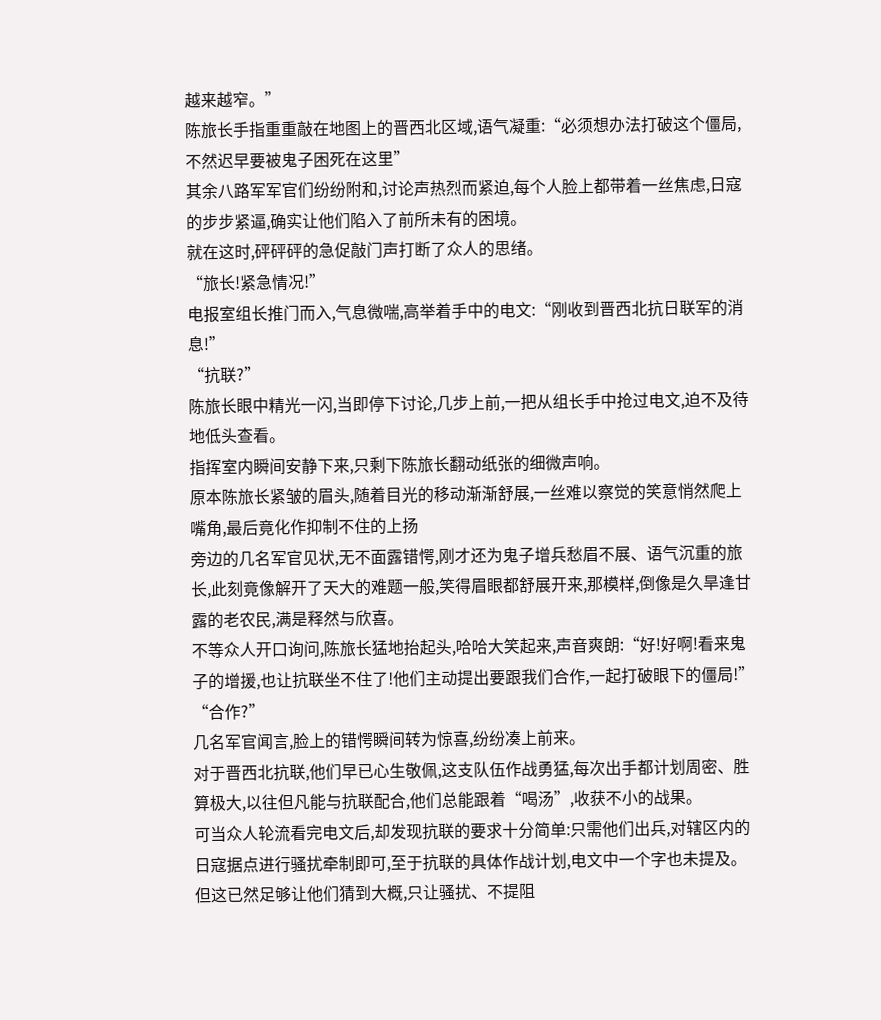越来越窄。”
陈旅长手指重重敲在地图上的晋西北区域,语气凝重:“必须想办法打破这个僵局,不然迟早要被鬼子困死在这里”
其余八路军军官们纷纷附和,讨论声热烈而紧迫,每个人脸上都带着一丝焦虑,日寇的步步紧逼,确实让他们陷入了前所未有的困境。
就在这时,砰砰砰的急促敲门声打断了众人的思绪。
“旅长!紧急情况!”
电报室组长推门而入,气息微喘,高举着手中的电文:“刚收到晋西北抗日联军的消息!”
“抗联?”
陈旅长眼中精光一闪,当即停下讨论,几步上前,一把从组长手中抢过电文,迫不及待地低头查看。
指挥室内瞬间安静下来,只剩下陈旅长翻动纸张的细微声响。
原本陈旅长紧皱的眉头,随着目光的移动渐渐舒展,一丝难以察觉的笑意悄然爬上嘴角,最后竟化作抑制不住的上扬
旁边的几名军官见状,无不面露错愕,刚才还为鬼子增兵愁眉不展、语气沉重的旅长,此刻竟像解开了天大的难题一般,笑得眉眼都舒展开来,那模样,倒像是久旱逢甘露的老农民,满是释然与欣喜。
不等众人开口询问,陈旅长猛地抬起头,哈哈大笑起来,声音爽朗:“好!好啊!看来鬼子的增援,也让抗联坐不住了!他们主动提出要跟我们合作,一起打破眼下的僵局!”
“合作?”
几名军官闻言,脸上的错愕瞬间转为惊喜,纷纷凑上前来。
对于晋西北抗联,他们早已心生敬佩,这支队伍作战勇猛,每次出手都计划周密、胜算极大,以往但凡能与抗联配合,他们总能跟着“喝汤”,收获不小的战果。
可当众人轮流看完电文后,却发现抗联的要求十分简单:只需他们出兵,对辖区内的日寇据点进行骚扰牵制即可,至于抗联的具体作战计划,电文中一个字也未提及。
但这已然足够让他们猜到大概,只让骚扰、不提阻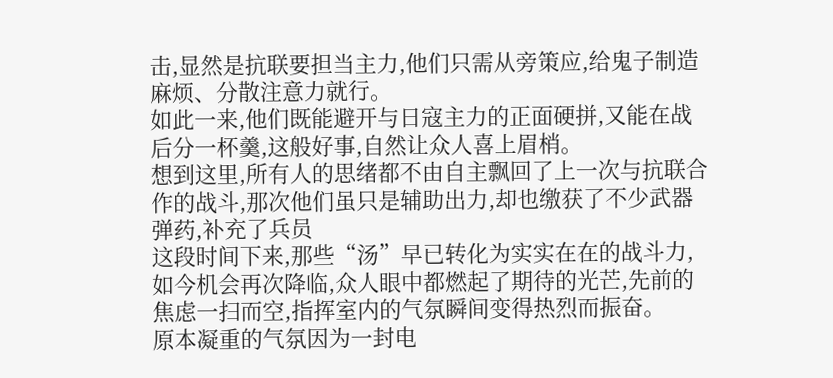击,显然是抗联要担当主力,他们只需从旁策应,给鬼子制造麻烦、分散注意力就行。
如此一来,他们既能避开与日寇主力的正面硬拼,又能在战后分一杯羹,这般好事,自然让众人喜上眉梢。
想到这里,所有人的思绪都不由自主飘回了上一次与抗联合作的战斗,那次他们虽只是辅助出力,却也缴获了不少武器弹药,补充了兵员
这段时间下来,那些“汤”早已转化为实实在在的战斗力,如今机会再次降临,众人眼中都燃起了期待的光芒,先前的焦虑一扫而空,指挥室内的气氛瞬间变得热烈而振奋。
原本凝重的气氛因为一封电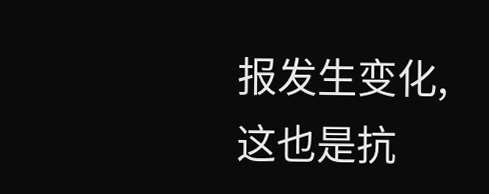报发生变化,这也是抗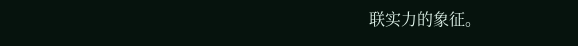联实力的象征。